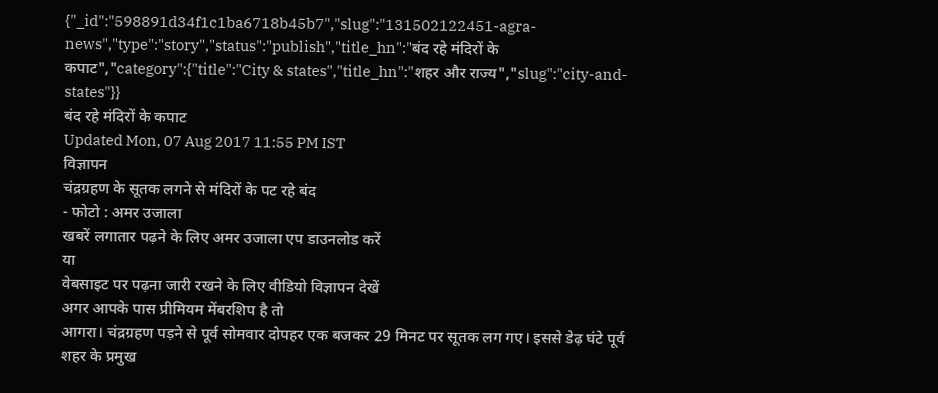{"_id":"598891d34f1c1ba6718b45b7","slug":"131502122451-agra-news","type":"story","status":"publish","title_hn":"बंद रहे मंदिरों के कपाट","category":{"title":"City & states","title_hn":"शहर और राज्य","slug":"city-and-states"}}
बंद रहे मंदिरों के कपाट
Updated Mon, 07 Aug 2017 11:55 PM IST
विज्ञापन
चंद्रग्रहण के सूतक लगने से मंदिरों के पट रहे बंद
- फोटो : अमर उजाला
खबरें लगातार पढ़ने के लिए अमर उजाला एप डाउनलोड करें
या
वेबसाइट पर पढ़ना जारी रखने के लिए वीडियो विज्ञापन देखें
अगर आपके पास प्रीमियम मेंबरशिप है तो
आगरा। चंद्रग्रहण पड़ने से पूर्व सोमवार दोपहर एक बजकर 29 मिनट पर सूतक लग गए। इससे डेढ़ घंटे पूर्व शहर के प्रमुख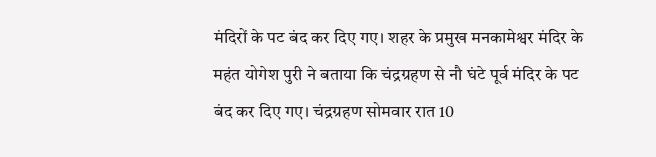मंदिरों के पट बंद कर दिए गए। शहर के प्रमुख मनकामेश्वर मंदिर के महंत योगेश पुरी ने बताया कि चंद्रग्रहण से नौ घंटे पूर्व मंदिर के पट बंद कर दिए गए। चंद्रग्रहण सोमवार रात 10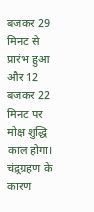बजकर 29 मिनट से प्रारंभ हुआ और 12 बजकर 22 मिनट पर मोक्ष शुद्धि काल होगा।
चंद्र्रग्रहण के कारण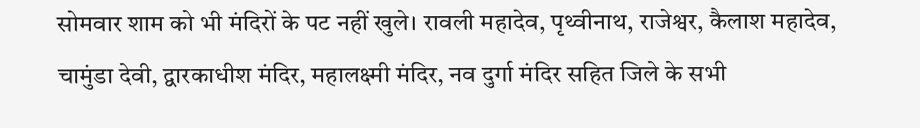सोमवार शाम को भी मंदिरों के पट नहीं खुले। रावली महादेव, पृथ्वीनाथ, राजेश्वर, कैलाश महादेव, चामुंडा देवी, द्वारकाधीश मंदिर, महालक्ष्मी मंदिर, नव दुर्गा मंदिर सहित जिले के सभी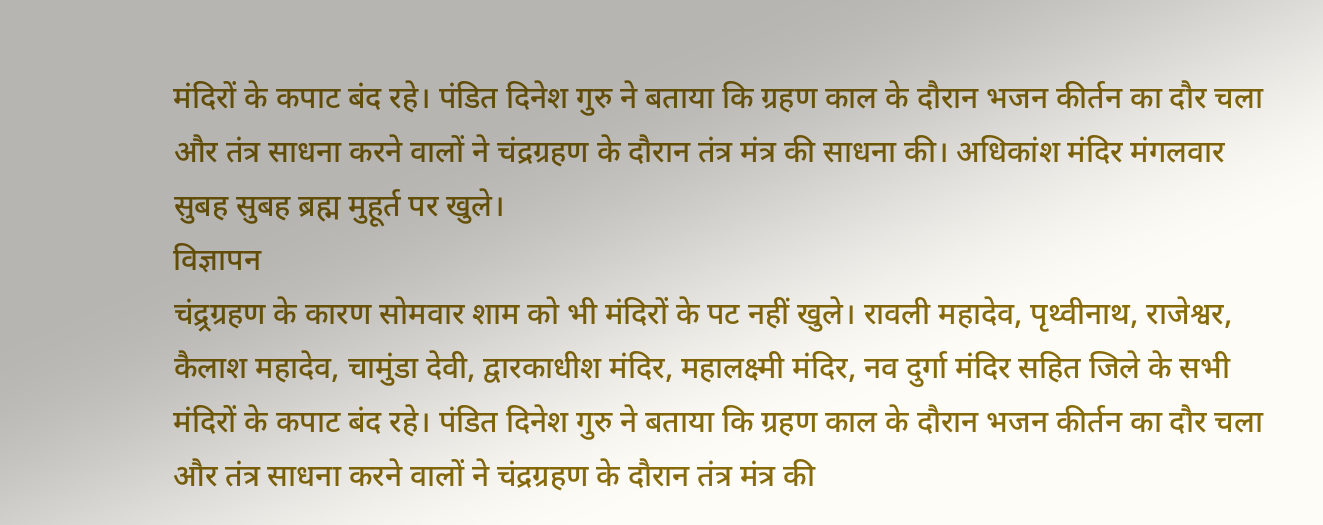मंदिरों के कपाट बंद रहे। पंडित दिनेश गुरु ने बताया कि ग्रहण काल के दौरान भजन कीर्तन का दौर चला और तंत्र साधना करने वालों ने चंद्रग्रहण के दौरान तंत्र मंत्र की साधना की। अधिकांश मंदिर मंगलवार सुबह सुबह ब्रह्म मुहूर्त पर खुले।
विज्ञापन
चंद्र्रग्रहण के कारण सोमवार शाम को भी मंदिरों के पट नहीं खुले। रावली महादेव, पृथ्वीनाथ, राजेश्वर, कैलाश महादेव, चामुंडा देवी, द्वारकाधीश मंदिर, महालक्ष्मी मंदिर, नव दुर्गा मंदिर सहित जिले के सभी मंदिरों के कपाट बंद रहे। पंडित दिनेश गुरु ने बताया कि ग्रहण काल के दौरान भजन कीर्तन का दौर चला और तंत्र साधना करने वालों ने चंद्रग्रहण के दौरान तंत्र मंत्र की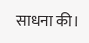साधना की।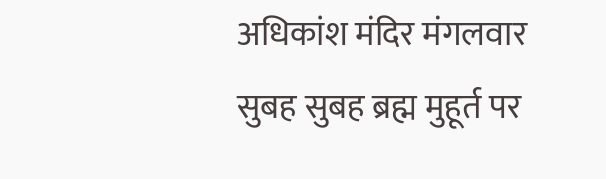अधिकांश मंदिर मंगलवार सुबह सुबह ब्रह्म मुहूर्त पर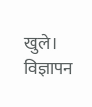खुले।
विज्ञापन